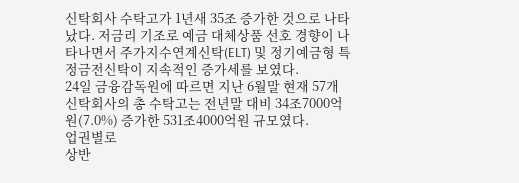신탁회사 수탁고가 1년새 35조 증가한 것으로 나타났다. 저금리 기조로 예금 대체상품 선호 경향이 나타나면서 주가지수연계신탁(ELT) 및 정기예금형 특정금전신탁이 지속적인 증가세를 보였다.
24일 금융감독원에 따르면 지난 6월말 현재 57개 신탁회사의 총 수탁고는 전년말 대비 34조7000억원(7.0%) 증가한 531조4000억원 규모였다.
업권별로
상반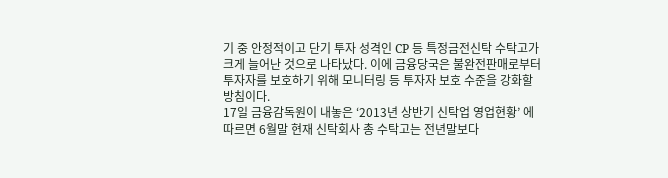기 중 안정적이고 단기 투자 성격인 CP 등 특정금전신탁 수탁고가 크게 늘어난 것으로 나타났다. 이에 금융당국은 불완전판매로부터 투자자를 보호하기 위해 모니터링 등 투자자 보호 수준을 강화할 방침이다.
17일 금융감독원이 내놓은 ‘2013년 상반기 신탁업 영업현황’ 에 따르면 6월말 현재 신탁회사 총 수탁고는 전년말보다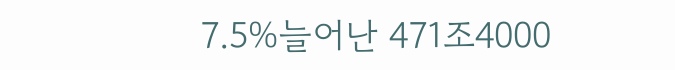7.5%늘어난 471조4000